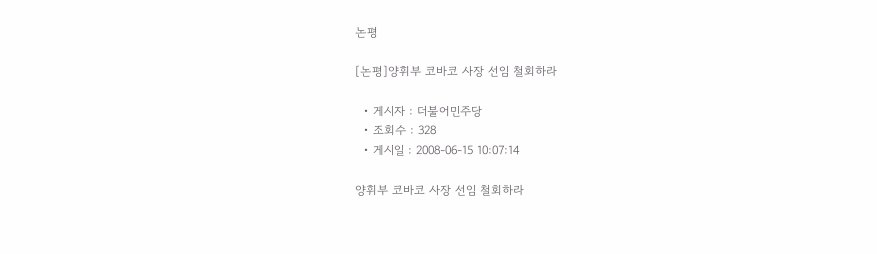논평

[논평]양휘부 코바코 사장 선임 철회하라

  • 게시자 : 더불어민주당
  • 조회수 : 328
  • 게시일 : 2008-06-15 10:07:14

양휘부 코바코 사장 선임 철회하라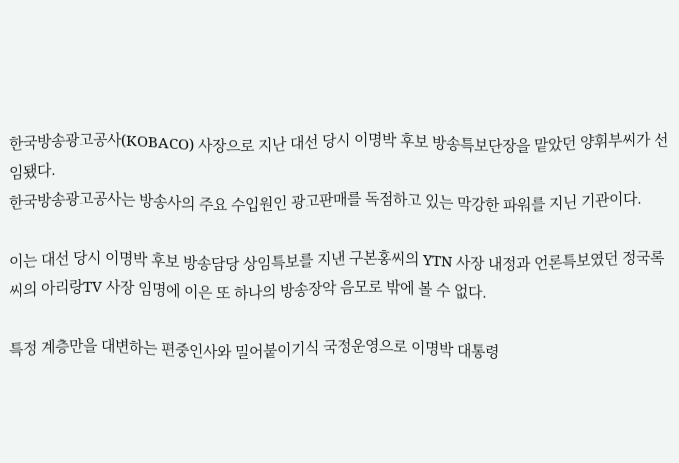한국방송광고공사(KOBACO) 사장으로 지난 대선 당시 이명박 후보 방송특보단장을 맡았던 양휘부씨가 선임됐다.
한국방송광고공사는 방송사의 주요 수입원인 광고판매를 독점하고 있는 막강한 파워를 지닌 기관이다.

이는 대선 당시 이명박 후보 방송담당 상임특보를 지낸 구본홍씨의 YTN 사장 내정과 언론특보였던 정국록씨의 아리랑TV 사장 임명에 이은 또 하나의 방송장악 음모로 밖에 볼 수 없다.

특정 계층만을 대변하는 편중인사와 밀어붙이기식 국정운영으로 이명박 대통령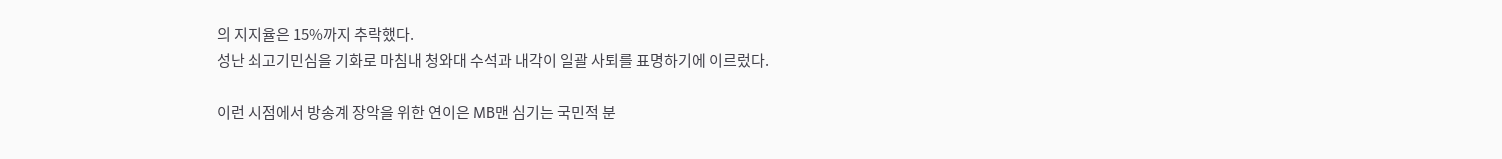의 지지율은 15%까지 추락했다.
성난 쇠고기민심을 기화로 마침내 청와대 수석과 내각이 일괄 사퇴를 표명하기에 이르렀다.

이런 시점에서 방송계 장악을 위한 연이은 MB맨 심기는 국민적 분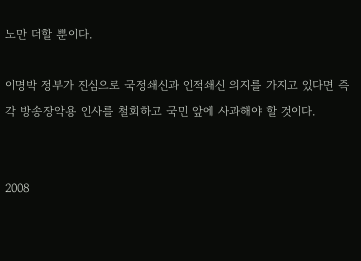노만 더할 뿐이다.

이명박 정부가 진심으로 국정쇄신과 인적쇄신 의지를 가지고 있다면 즉각 방송장악용 인사를 철회하고 국민 앞에 사과해야 할 것이다.


2008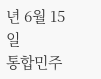년 6월 15일
통합민주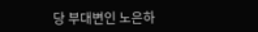당 부대변인 노은하